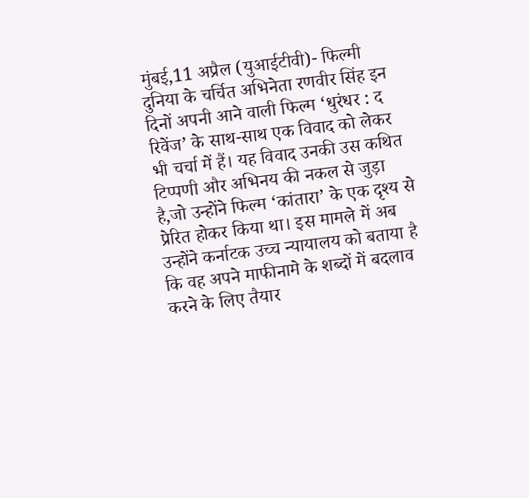मुंबई,11 अप्रैल (युआईटीवी)- फिल्मी दुनिया के चर्चित अभिनेता रणवीर सिंह इन दिनों अपनी आने वाली फिल्म ‘धुरंधर : द रिवेंज’ के साथ-साथ एक विवाद को लेकर भी चर्चा में हैं। यह विवाद उनकी उस कथित टिप्पणी और अभिनय की नकल से जुड़ा है,जो उन्होंने फिल्म ‘कांतारा’ के एक दृश्य से प्रेरित होकर किया था। इस मामले में अब उन्होंने कर्नाटक उच्च न्यायालय को बताया है कि वह अपने माफीनामे के शब्दों में बदलाव करने के लिए तैयार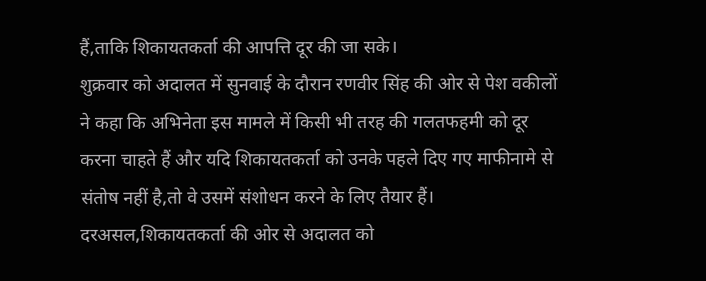हैं,ताकि शिकायतकर्ता की आपत्ति दूर की जा सके।
शुक्रवार को अदालत में सुनवाई के दौरान रणवीर सिंह की ओर से पेश वकीलों ने कहा कि अभिनेता इस मामले में किसी भी तरह की गलतफहमी को दूर करना चाहते हैं और यदि शिकायतकर्ता को उनके पहले दिए गए माफीनामे से संतोष नहीं है,तो वे उसमें संशोधन करने के लिए तैयार हैं। दरअसल,शिकायतकर्ता की ओर से अदालत को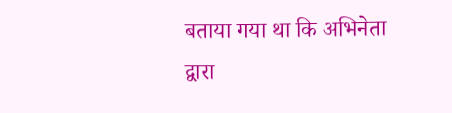बताया गया था कि अभिनेता द्वारा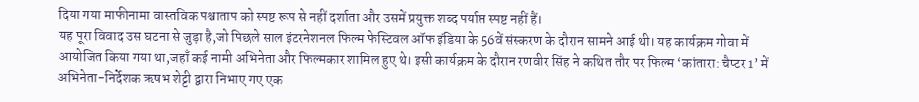दिया गया माफीनामा वास्तविक पश्चाताप को स्पष्ट रूप से नहीं दर्शाता और उसमें प्रयुक्त शब्द पर्याप्त स्पष्ट नहीं हैं।
यह पूरा विवाद उस घटना से जुड़ा है,जो पिछले साल इंटरनेशनल फिल्म फेस्टिवल ऑफ इंडिया के 56वें संस्करण के दौरान सामने आई थी। यह कार्यक्रम गोवा में आयोजित किया गया था,जहाँ कई नामी अभिनेता और फिल्मकार शामिल हुए थे। इसी कार्यक्रम के दौरान रणवीर सिंह ने कथित तौर पर फिल्म ‘कांतारा: चैप्टर 1’ में अभिनेता-निर्देशक ऋषभ शेट्टी द्वारा निभाए गए एक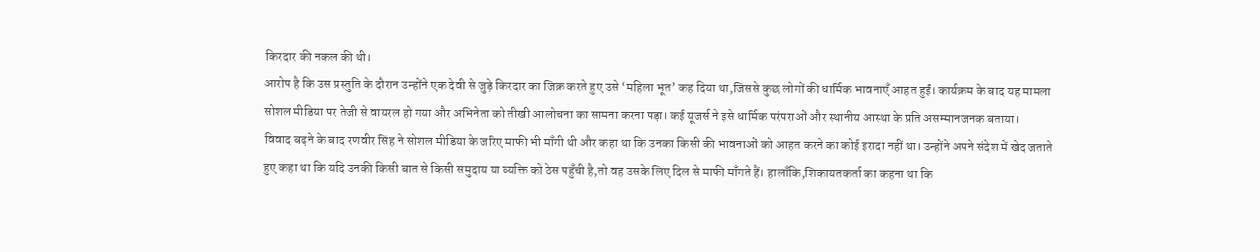किरदार की नकल की थी।
आरोप है कि उस प्रस्तुति के दौरान उन्होंने एक देवी से जुड़े किरदार का जिक्र करते हुए उसे ‘महिला भूत’ कह दिया था,जिससे कुछ लोगों की धार्मिक भावनाएँ आहत हुईं। कार्यक्रम के बाद यह मामला सोशल मीडिया पर तेजी से वायरल हो गया और अभिनेता को तीखी आलोचना का सामना करना पड़ा। कई यूजर्स ने इसे धार्मिक परंपराओं और स्थानीय आस्था के प्रति असम्मानजनक बताया।
विवाद बढ़ने के बाद रणवीर सिंह ने सोशल मीडिया के जरिए माफी भी माँगी थी और कहा था कि उनका किसी की भावनाओं को आहत करने का कोई इरादा नहीं था। उन्होंने अपने संदेश में खेद जताते हुए कहा था कि यदि उनकी किसी बात से किसी समुदाय या व्यक्ति को ठेस पहुँची है,तो वह उसके लिए दिल से माफी माँगते हैं। हालाँकि,शिकायतकर्ता का कहना था कि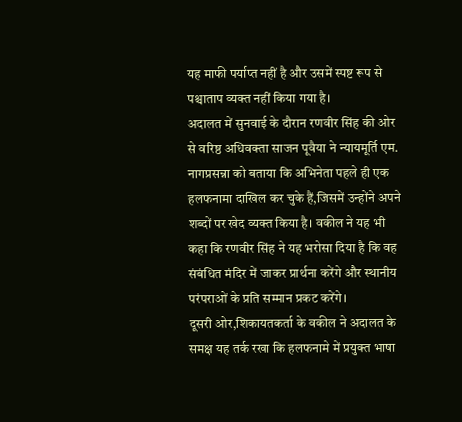यह माफी पर्याप्त नहीं है और उसमें स्पष्ट रूप से पश्चाताप व्यक्त नहीं किया गया है।
अदालत में सुनवाई के दौरान रणवीर सिंह की ओर से वरिष्ठ अधिवक्ता साजन पूवैया ने न्यायमूर्ति एम. नागप्रसन्ना को बताया कि अभिनेता पहले ही एक हलफनामा दाखिल कर चुके हैं,जिसमें उन्होंने अपने शब्दों पर खेद व्यक्त किया है। वकील ने यह भी कहा कि रणवीर सिंह ने यह भरोसा दिया है कि वह संबंधित मंदिर में जाकर प्रार्थना करेंगे और स्थानीय परंपराओं के प्रति सम्मान प्रकट करेंगे।
दूसरी ओर,शिकायतकर्ता के वकील ने अदालत के समक्ष यह तर्क रखा कि हलफनामे में प्रयुक्त भाषा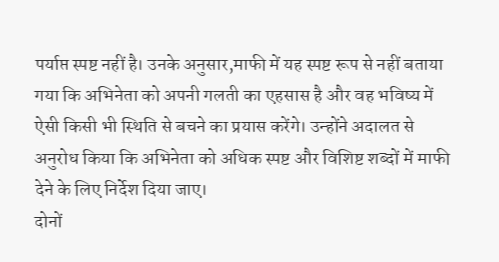पर्याप्त स्पष्ट नहीं है। उनके अनुसार,माफी में यह स्पष्ट रूप से नहीं बताया गया कि अभिनेता को अपनी गलती का एहसास है और वह भविष्य में ऐसी किसी भी स्थिति से बचने का प्रयास करेंगे। उन्होंने अदालत से अनुरोध किया कि अभिनेता को अधिक स्पष्ट और विशिष्ट शब्दों में माफी देने के लिए निर्देश दिया जाए।
दोनों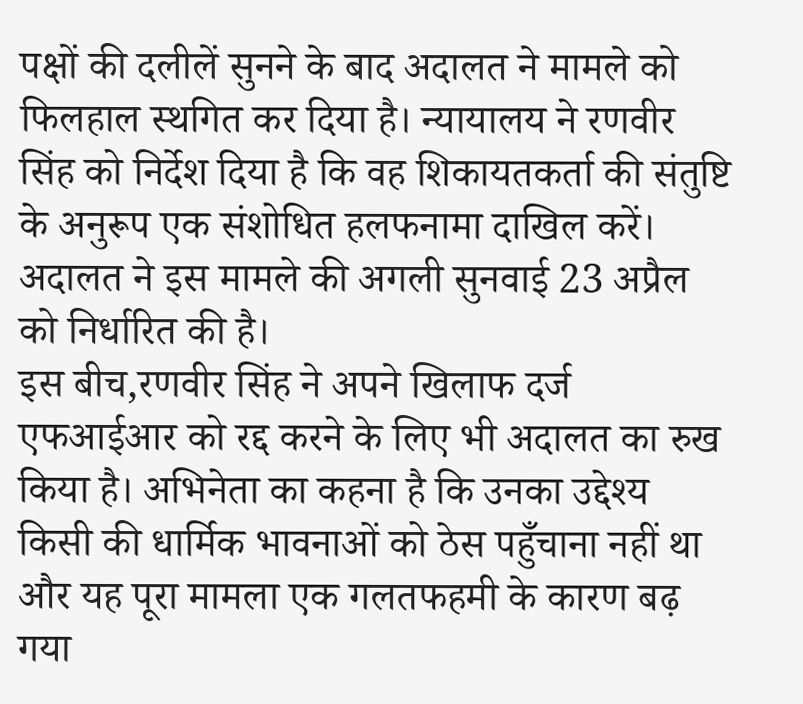पक्षों की दलीलें सुनने के बाद अदालत ने मामले को फिलहाल स्थगित कर दिया है। न्यायालय ने रणवीर सिंह को निर्देश दिया है कि वह शिकायतकर्ता की संतुष्टि के अनुरूप एक संशोधित हलफनामा दाखिल करें। अदालत ने इस मामले की अगली सुनवाई 23 अप्रैल को निर्धारित की है।
इस बीच,रणवीर सिंह ने अपने खिलाफ दर्ज एफआईआर को रद्द करने के लिए भी अदालत का रुख किया है। अभिनेता का कहना है कि उनका उद्देश्य किसी की धार्मिक भावनाओं को ठेस पहुँचाना नहीं था और यह पूरा मामला एक गलतफहमी के कारण बढ़ गया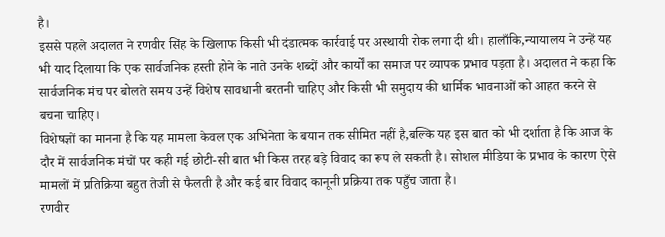है।
इससे पहले अदालत ने रणवीर सिंह के खिलाफ किसी भी दंडात्मक कार्रवाई पर अस्थायी रोक लगा दी थी। हालाँकि,न्यायालय ने उन्हें यह भी याद दिलाया कि एक सार्वजनिक हस्ती होने के नाते उनके शब्दों और कार्यों का समाज पर व्यापक प्रभाव पड़ता है। अदालत ने कहा कि सार्वजनिक मंच पर बोलते समय उन्हें विशेष सावधानी बरतनी चाहिए और किसी भी समुदाय की धार्मिक भावनाओं को आहत करने से बचना चाहिए।
विशेषज्ञों का मानना है कि यह मामला केवल एक अभिनेता के बयान तक सीमित नहीं है,बल्कि यह इस बात को भी दर्शाता है कि आज के दौर में सार्वजनिक मंचों पर कही गई छोटी-सी बात भी किस तरह बड़े विवाद का रूप ले सकती है। सोशल मीडिया के प्रभाव के कारण ऐसे मामलों में प्रतिक्रिया बहुत तेजी से फैलती है और कई बार विवाद कानूनी प्रक्रिया तक पहुँच जाता है।
रणवीर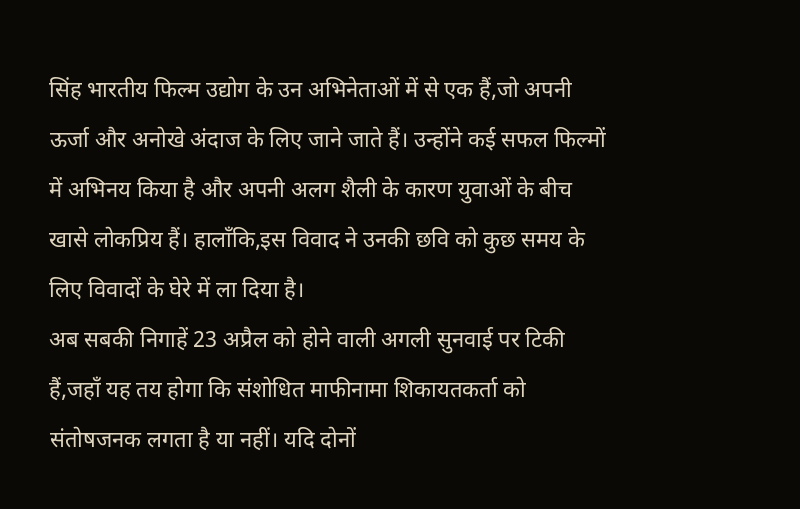सिंह भारतीय फिल्म उद्योग के उन अभिनेताओं में से एक हैं,जो अपनी ऊर्जा और अनोखे अंदाज के लिए जाने जाते हैं। उन्होंने कई सफल फिल्मों में अभिनय किया है और अपनी अलग शैली के कारण युवाओं के बीच खासे लोकप्रिय हैं। हालाँकि,इस विवाद ने उनकी छवि को कुछ समय के लिए विवादों के घेरे में ला दिया है।
अब सबकी निगाहें 23 अप्रैल को होने वाली अगली सुनवाई पर टिकी हैं,जहाँ यह तय होगा कि संशोधित माफीनामा शिकायतकर्ता को संतोषजनक लगता है या नहीं। यदि दोनों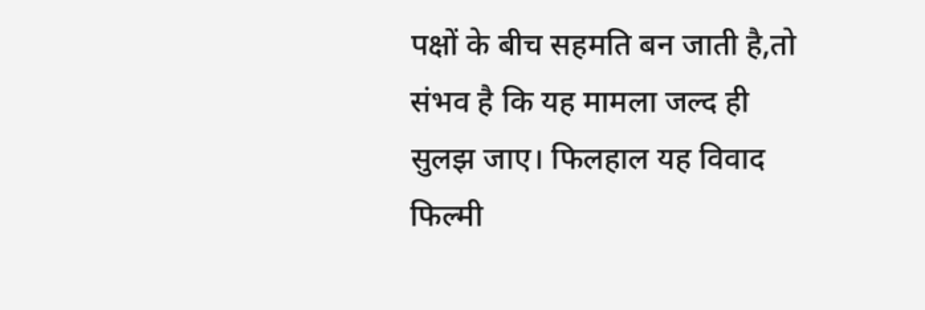पक्षों के बीच सहमति बन जाती है,तो संभव है कि यह मामला जल्द ही सुलझ जाए। फिलहाल यह विवाद फिल्मी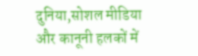दुनिया,सोशल मीडिया और कानूनी हलकों में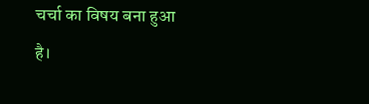चर्चा का विषय बना हुआ है।